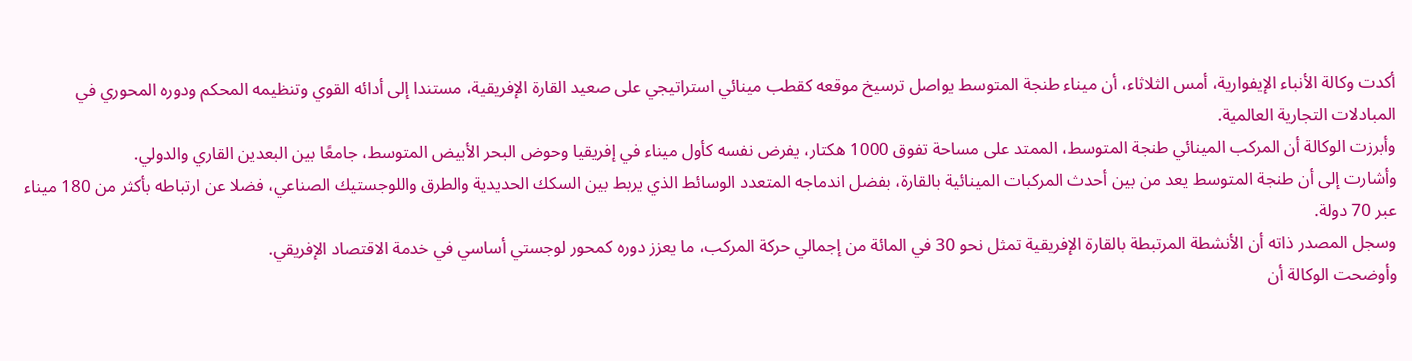أكدت وكالة الأنباء الإيفوارية، أمس الثلاثاء، أن ميناء طنجة المتوسط يواصل ترسيخ موقعه كقطب مينائي استراتيجي على صعيد القارة الإفريقية، مستندا إلى أدائه القوي وتنظيمه المحكم ودوره المحوري في المبادلات التجارية العالمية.
وأبرزت الوكالة أن المركب المينائي طنجة المتوسط، الممتد على مساحة تفوق 1000 هكتار، يفرض نفسه كأول ميناء في إفريقيا وحوض البحر الأبيض المتوسط، جامعًا بين البعدين القاري والدولي.
وأشارت إلى أن طنجة المتوسط يعد من بين أحدث المركبات المينائية بالقارة، بفضل اندماجه المتعدد الوسائط الذي يربط بين السكك الحديدية والطرق واللوجستيك الصناعي، فضلا عن ارتباطه بأكثر من 180 ميناء عبر 70 دولة.
وسجل المصدر ذاته أن الأنشطة المرتبطة بالقارة الإفريقية تمثل نحو 30 في المائة من إجمالي حركة المركب، ما يعزز دوره كمحور لوجستي أساسي في خدمة الاقتصاد الإفريقي.
وأوضحت الوكالة أن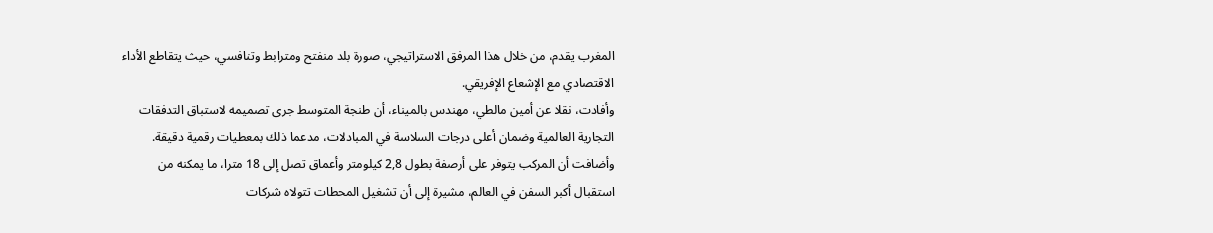المغرب يقدم، من خلال هذا المرفق الاستراتيجي، صورة بلد منفتح ومترابط وتنافسي، حيث يتقاطع الأداء الاقتصادي مع الإشعاع الإفريقي.
وأفادت، نقلا عن أمين مالطي، مهندس بالميناء، أن طنجة المتوسط جرى تصميمه لاستباق التدفقات التجارية العالمية وضمان أعلى درجات السلاسة في المبادلات، مدعما ذلك بمعطيات رقمية دقيقة.
وأضافت أن المركب يتوفر على أرصفة بطول 2,8 كيلومتر وأعماق تصل إلى 18 مترا، ما يمكنه من استقبال أكبر السفن في العالم، مشيرة إلى أن تشغيل المحطات تتولاه شركات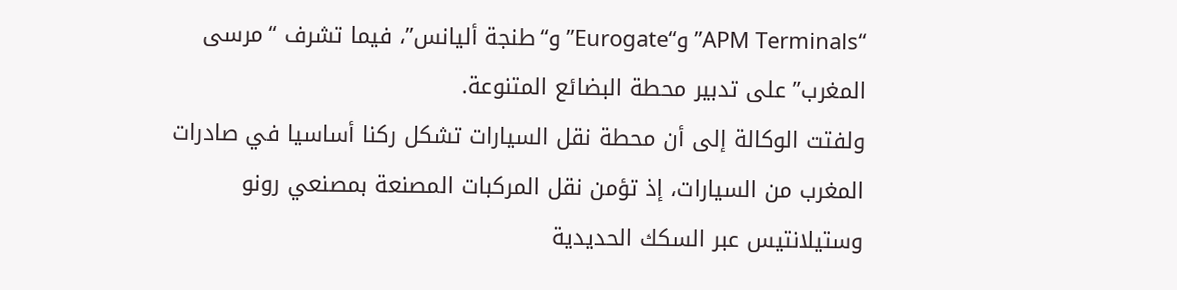“APM Terminals” و“Eurogate” و“طنجة أليانس”، فيما تشرف “مرسى المغرب” على تدبير محطة البضائع المتنوعة.
ولفتت الوكالة إلى أن محطة نقل السيارات تشكل ركنا أساسيا في صادرات المغرب من السيارات، إذ تؤمن نقل المركبات المصنعة بمصنعي رونو وستيلانتيس عبر السكك الحديدية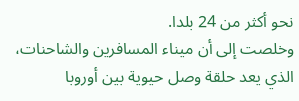نحو أكثر من 24 بلدا.
وخلصت إلى أن ميناء المسافرين والشاحنات، الذي يعد حلقة وصل حيوية بين أوروبا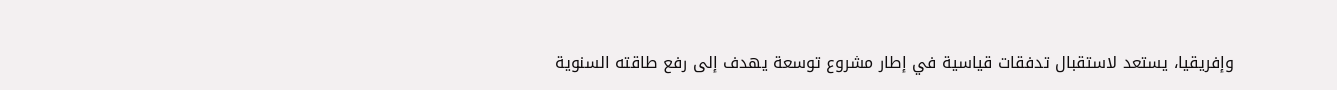وإفريقيا، يستعد لاستقبال تدفقات قياسية في إطار مشروع توسعة يهدف إلى رفع طاقته السنوية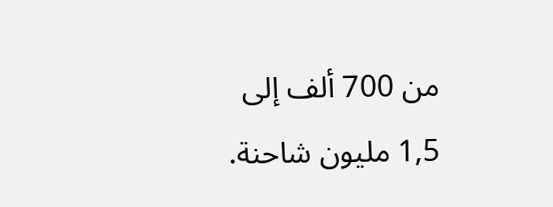من 700 ألف إلى 1,5 مليون شاحنة.